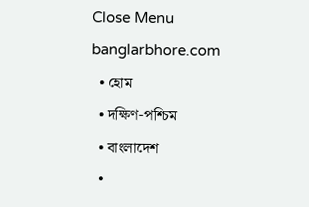Close Menu
banglarbhore.com
  • হোম
  • দক্ষিণ-পশ্চিম
  • বাংলাদেশ
  •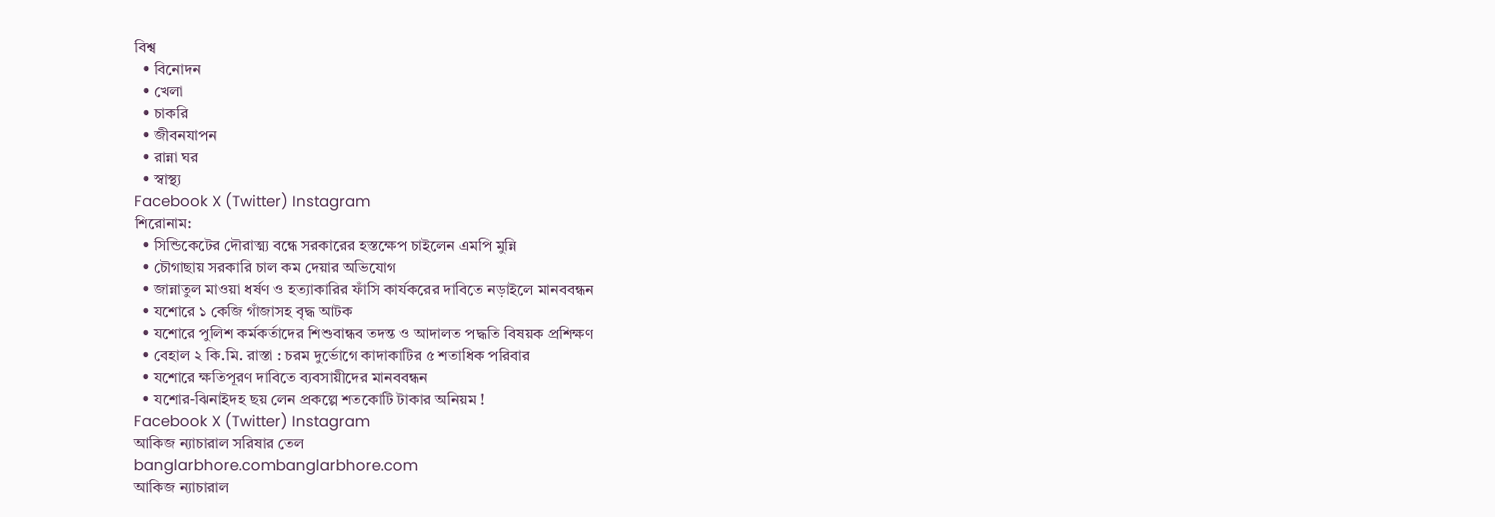বিশ্ব
  • বিনোদন
  • খেলা
  • চাকরি
  • জীবনযাপন
  • রান্না ঘর
  • স্বাস্থ্য
Facebook X (Twitter) Instagram
শিরোনাম:
  • সিন্ডিকেটের দৌরাত্ম্য বন্ধে সরকারের হস্তক্ষেপ চাইলেন এমপি মুন্নি
  • চৌগাছায় সরকারি চাল কম দেয়ার অভিযোগ
  • জান্নাতুল মাওয়া ধর্ষণ ও হত্যাকারির ফাঁসি কার্যকরের দাবিতে নড়াইলে মানববন্ধন
  • যশোরে ১ কেজি গাঁজাসহ বৃদ্ধ আটক
  • যশোরে পুলিশ কর্মকর্তাদের শিশুবান্ধব তদন্ত ও আদালত পদ্ধতি বিষয়ক প্রশিক্ষণ
  • বেহাল ২ কি.মি. রাস্তা : চরম দুর্ভোগে কাদাকাটির ৫ শতাধিক পরিবার
  • যশোরে ক্ষতিপূরণ দাবিতে ব্যবসায়ীদের মানববন্ধন
  • যশোর-ঝিনাইদহ ছয় লেন প্রকল্পে শতকোটি টাকার অনিয়ম !
Facebook X (Twitter) Instagram
আকিজ ন্যাচারাল সরিষার তেল
banglarbhore.combanglarbhore.com
আকিজ ন্যাচারাল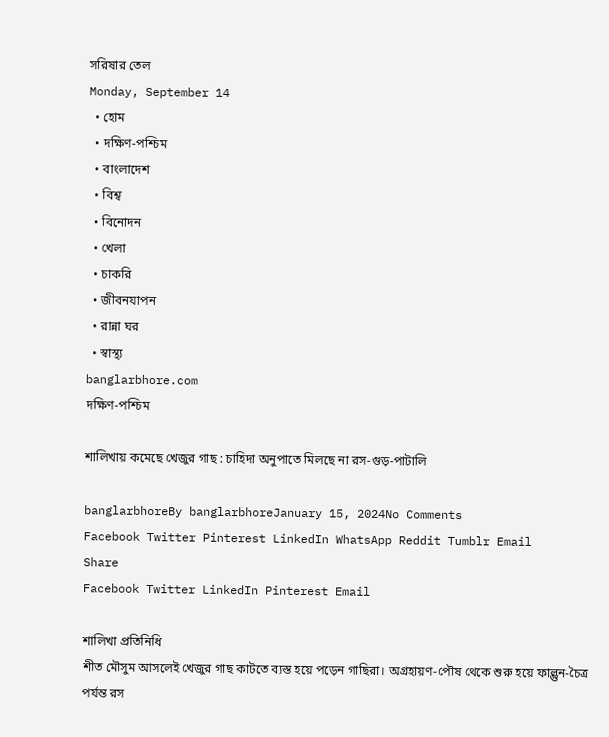সরিষার তেল
Monday, September 14
  • হোম
  • দক্ষিণ-পশ্চিম
  • বাংলাদেশ
  • বিশ্ব
  • বিনোদন
  • খেলা
  • চাকরি
  • জীবনযাপন
  • রান্না ঘর
  • স্বাস্থ্য
banglarbhore.com
দক্ষিণ-পশ্চিম

শালিখায় কমেছে খেজুর গাছ : চাহিদা অনুপাতে মিলছে না রস-গুড়-পাটালি

banglarbhoreBy banglarbhoreJanuary 15, 2024No Comments
Facebook Twitter Pinterest LinkedIn WhatsApp Reddit Tumblr Email
Share
Facebook Twitter LinkedIn Pinterest Email

শালিখা প্রতিনিধি
শীত মৌসুম আসলেই খেজুর গাছ কাটতে ব্যস্ত হয়ে পড়েন গাছিরা। অগ্রহায়ণ-পৌষ থেকে শুরু হয়ে ফাল্গুন-চৈত্র পর্যন্ত রস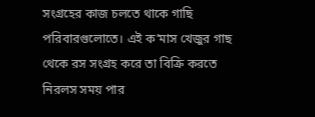সংগ্রহের কাজ চলতে থাকে গাছি পরিবারগুলোতে। এই ক’মাস খেজুর গাছ থেকে রস সংগ্রহ করে তা বিক্রি করতে নিরলস সময় পার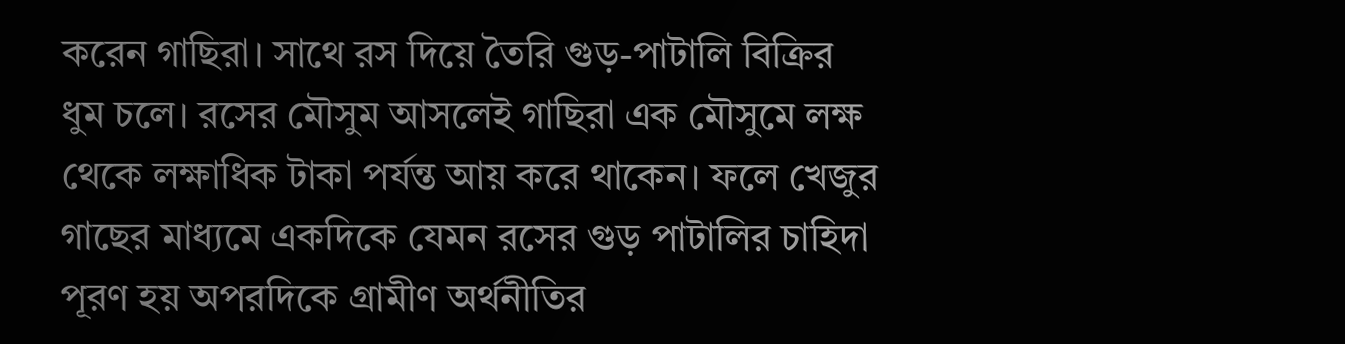করেন গাছিরা। সাথে রস দিয়ে তৈরি গুড়-পাটালি বিক্রির ধুম চলে। রসের মৌসুম আসলেই গাছিরা এক মৌসুমে লক্ষ থেকে লক্ষাধিক টাকা পর্যন্ত আয় করে থাকেন। ফলে খেজুর গাছের মাধ্যমে একদিকে যেমন রসের গুড় পাটালির চাহিদা পূরণ হয় অপরদিকে গ্রামীণ অর্থনীতির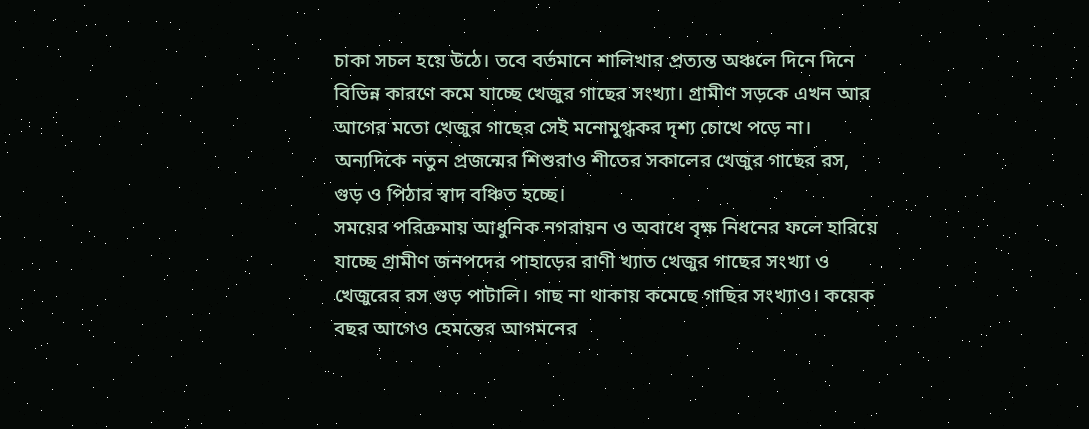চাকা সচল হয়ে উঠে। তবে বর্তমানে শালিখার প্রত্যন্ত অঞ্চলে দিনে দিনে বিভিন্ন কারণে কমে যাচ্ছে খেজুর গাছের সংখ্যা। গ্রামীণ সড়কে এখন আর আগের মতো খেজুর গাছের সেই মনোমুগ্ধকর দৃশ্য চোখে পড়ে না। অন্যদিকে নতুন প্রজন্মের শিশুরাও শীতের সকালের খেজুর গাছের রস, গুড় ও পিঠার স্বাদ বঞ্চিত হচ্ছে।
সময়ের পরিক্রমায় আধুনিক নগরায়ন ও অবাধে বৃক্ষ নিধনের ফলে হারিয়ে যাচ্ছে গ্রামীণ জনপদের পাহাড়ের রাণী খ্যাত খেজুর গাছের সংখ্যা ও খেজুরের রস গুড় পাটালি। গাছ না থাকায় কমেছে গাছির সংখ্যাও। কয়েক বছর আগেও হেমন্তের আগমনের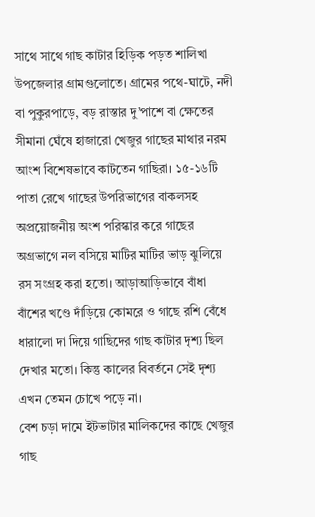সাথে সাথে গাছ কাটার হিড়িক পড়ত শালিখা উপজেলার গ্রামগুলোতে। গ্রামের পথে-ঘাটে, নদী বা পুকুরপাড়ে, বড় রাস্তার দু’পাশে বা ক্ষেতের সীমানা ঘেঁষে হাজারো খেজুর গাছের মাথার নরম আংশ বিশেষভাবে কাটতেন গাছিরা। ১৫-১৬টি পাতা রেখে গাছের উপরিভাগের বাকলসহ অপ্রয়োজনীয় অংশ পরিস্কার করে গাছের অগ্রভাগে নল বসিয়ে মাটির মাটির ভাড় ঝুলিয়ে রস সংগ্রহ করা হতো। আড়াআড়িভাবে বাঁধা বাঁশের খণ্ডে দাঁড়িয়ে কোমরে ও গাছে রশি বেঁধে ধারালো দা দিয়ে গাছিদের গাছ কাটার দৃশ্য ছিল দেখার মতো। কিন্তু কালের বিবর্তনে সেই দৃশ্য এখন তেমন চোখে পড়ে না।
বেশ চড়া দামে ইটভাটার মালিকদের কাছে খেজুর গাছ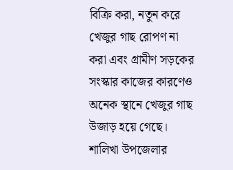বিক্রি করা, নতুন করে খেজুর গাছ রোপণ না করা এবং গ্রামীণ সড়কের সংস্কার কাজের কারণেও অনেক স্থানে খেজুর গাছ উজাড় হয়ে গেছে। শালিখা উপজেলার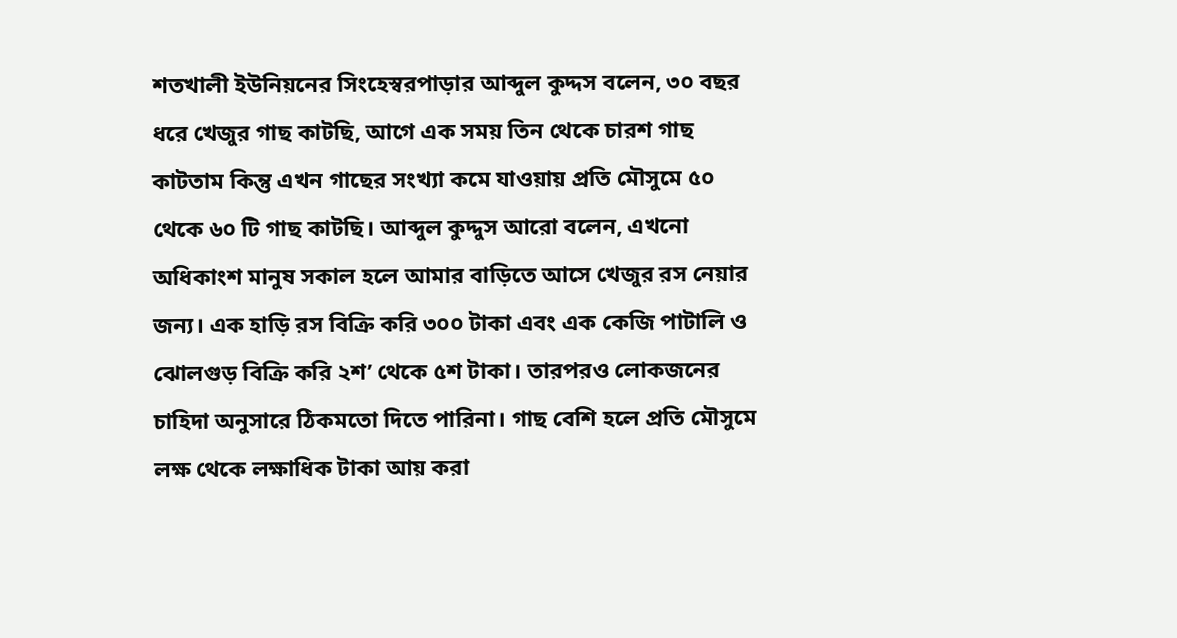শতখালী ইউনিয়নের সিংহেস্বরপাড়ার আব্দুল কুদ্দস বলেন, ৩০ বছর ধরে খেজুর গাছ কাটছি, আগে এক সময় তিন থেকে চারশ গাছ কাটতাম কিন্তু এখন গাছের সংখ্যা কমে যাওয়ায় প্রতি মৌসুমে ৫০ থেকে ৬০ টি গাছ কাটছি। আব্দুল কুদ্দুস আরো বলেন, এখনো অধিকাংশ মানুষ সকাল হলে আমার বাড়িতে আসে খেজুর রস নেয়ার জন্য। এক হাড়ি রস বিক্রি করি ৩০০ টাকা এবং এক কেজি পাটালি ও ঝোলগুড় বিক্রি করি ২শ’ থেকে ৫শ টাকা। তারপরও লোকজনের চাহিদা অনুসারে ঠিকমতো দিতে পারিনা। গাছ বেশি হলে প্রতি মৌসুমে লক্ষ থেকে লক্ষাধিক টাকা আয় করা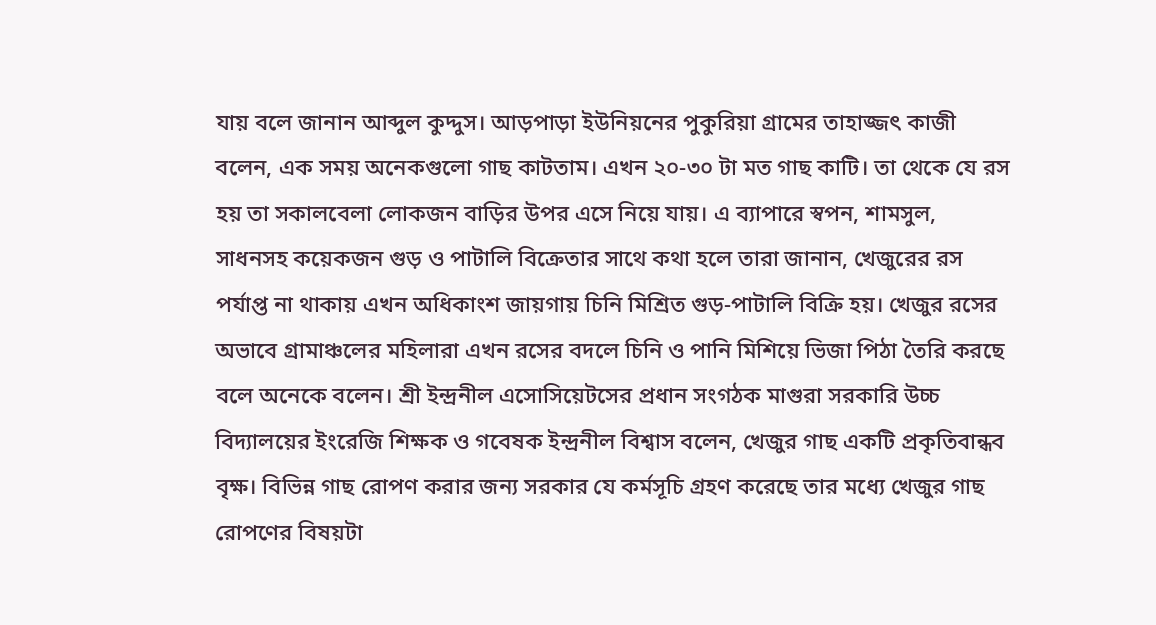যায় বলে জানান আব্দুল কুদ্দুস। আড়পাড়া ইউনিয়নের পুকুরিয়া গ্রামের তাহাজ্জৎ কাজী বলেন, এক সময় অনেকগুলো গাছ কাটতাম। এখন ২০-৩০ টা মত গাছ কাটি। তা থেকে যে রস হয় তা সকালবেলা লোকজন বাড়ির উপর এসে নিয়ে যায়। এ ব্যাপারে স্বপন, শামসুল, সাধনসহ কয়েকজন গুড় ও পাটালি বিক্রেতার সাথে কথা হলে তারা জানান, খেজুরের রস পর্যাপ্ত না থাকায় এখন অধিকাংশ জায়গায় চিনি মিশ্রিত গুড়-পাটালি বিক্রি হয়। খেজুর রসের অভাবে গ্রামাঞ্চলের মহিলারা এখন রসের বদলে চিনি ও পানি মিশিয়ে ভিজা পিঠা তৈরি করছে বলে অনেকে বলেন। শ্রী ইন্দ্রনীল এসোসিয়েটসের প্রধান সংগঠক মাগুরা সরকারি উচ্চ বিদ্যালয়ের ইংরেজি শিক্ষক ও গবেষক ইন্দ্রনীল বিশ্বাস বলেন, খেজুর গাছ একটি প্রকৃতিবান্ধব বৃক্ষ। বিভিন্ন গাছ রোপণ করার জন্য সরকার যে কর্মসূচি গ্রহণ করেছে তার মধ্যে খেজুর গাছ রোপণের বিষয়টা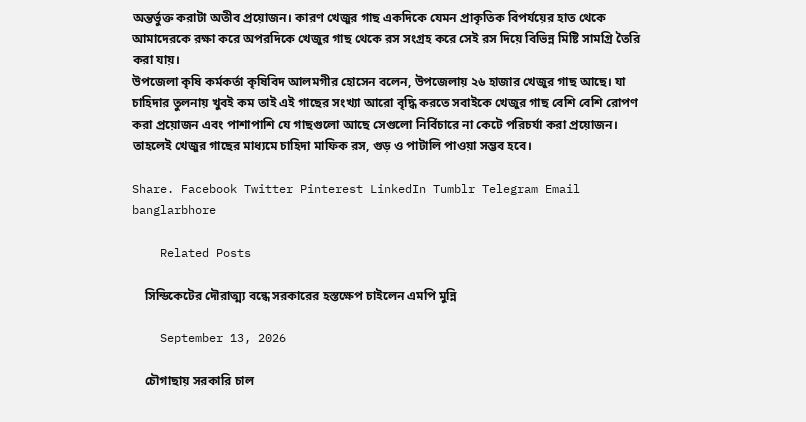অন্তর্ভুক্ত করাটা অতীব প্রয়োজন। কারণ খেজুর গাছ একদিকে যেমন প্রাকৃতিক বিপর্যয়ের হাত থেকে আমাদেরকে রক্ষা করে অপরদিকে খেজুর গাছ থেকে রস সংগ্রহ করে সেই রস দিয়ে বিভিন্ন মিষ্টি সামগ্রি তৈরি করা যায়।
উপজেলা কৃষি কর্মকর্তা কৃষিবিদ আলমগীর হোসেন বলেন, উপজেলায় ২৬ হাজার খেজুর গাছ আছে। যা চাহিদার তুলনায় খুবই কম তাই এই গাছের সংখ্যা আরো বৃদ্ধি করতে সবাইকে খেজুর গাছ বেশি বেশি রোপণ করা প্রয়োজন এবং পাশাপাশি যে গাছগুলো আছে সেগুলো নির্বিচারে না কেটে পরিচর্যা করা প্রয়োজন। তাহলেই খেজুর গাছের মাধ্যমে চাহিদা মাফিক রস, গুড় ও পাটালি পাওয়া সম্ভব হবে।

Share. Facebook Twitter Pinterest LinkedIn Tumblr Telegram Email
banglarbhore

    Related Posts

    সিন্ডিকেটের দৌরাত্ম্য বন্ধে সরকারের হস্তক্ষেপ চাইলেন এমপি মুন্নি

    September 13, 2026

    চৌগাছায় সরকারি চাল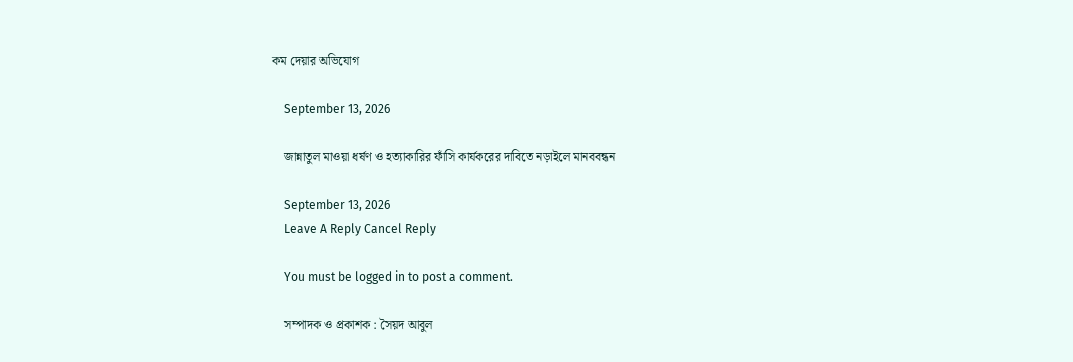কম দেয়ার অভিযোগ

    September 13, 2026

    জান্নাতুল মাওয়া ধর্ষণ ও হত্যাকারির ফাঁসি কার্যকরের দাবিতে নড়াইলে মানববন্ধন

    September 13, 2026
    Leave A Reply Cancel Reply

    You must be logged in to post a comment.

    সম্পাদক ও প্রকাশক : সৈয়দ আবুল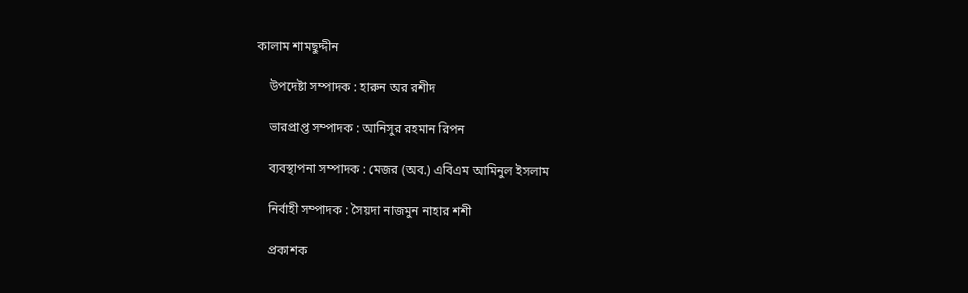কালাম শামছুদ্দীন

    উপদেষ্টা সম্পাদক : হারুন অর রশীদ

    ভারপ্রাপ্ত সম্পাদক : আনিসুর রহমান রিপন

    ব্যবস্থাপনা সম্পাদক : মেজর (অব.) এবিএম আমিনুল ইসলাম

    নির্বাহী সম্পাদক : সৈয়দা নাজমুন নাহার শশী

    প্রকাশক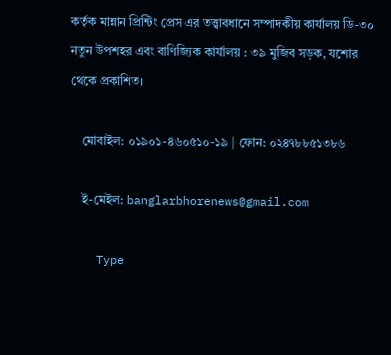কর্তৃক মান্নান প্রিন্টিং প্রেস এর তত্ত্বাবধানে সম্পাদকীয় কার্যালয় ডি-৩০ নতুন উপশহর এবং বাণিজ্যিক কার্যালয় : ৩৯ মুজিব সড়ক, যশোর থেকে প্রকাশিত।

    মোবাইল: ০১৯০১-৪৬০৫১০-১৯ | ফোন: ০২৪৭৮৮৫১৩৮৬

    ই-মেইল: banglarbhorenews@gmail.com

    Type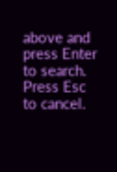above and press Enter to search. Press Esc to cancel.